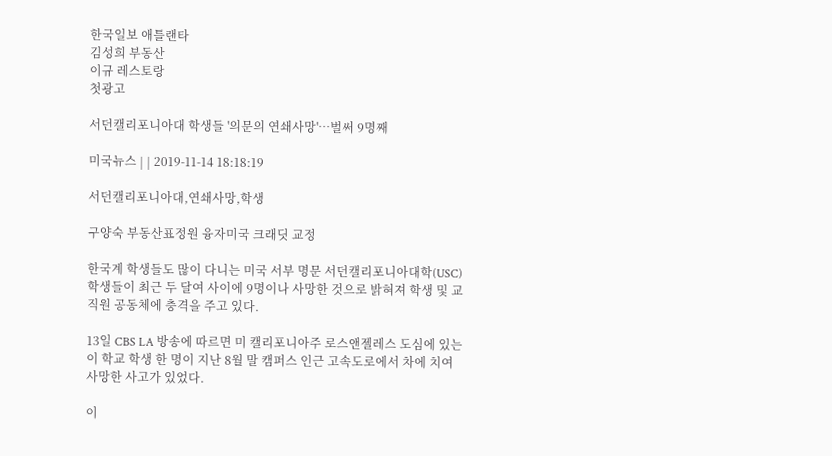한국일보 애틀랜타
김성희 부동산
이규 레스토랑
첫광고

서던캘리포니아대 학생들 '의문의 연쇄사망'…벌써 9명째

미국뉴스 | | 2019-11-14 18:18:19

서던캘리포니아대,연쇄사망,학생

구양숙 부동산표정원 융자미국 크래딧 교정

한국계 학생들도 많이 다니는 미국 서부 명문 서던캘리포니아대학(USC) 학생들이 최근 두 달여 사이에 9명이나 사망한 것으로 밝혀져 학생 및 교직원 공동체에 충격을 주고 있다.

13일 CBS LA 방송에 따르면 미 캘리포니아주 로스앤젤레스 도심에 있는 이 학교 학생 한 명이 지난 8월 말 캠퍼스 인근 고속도로에서 차에 치여 사망한 사고가 있었다.

이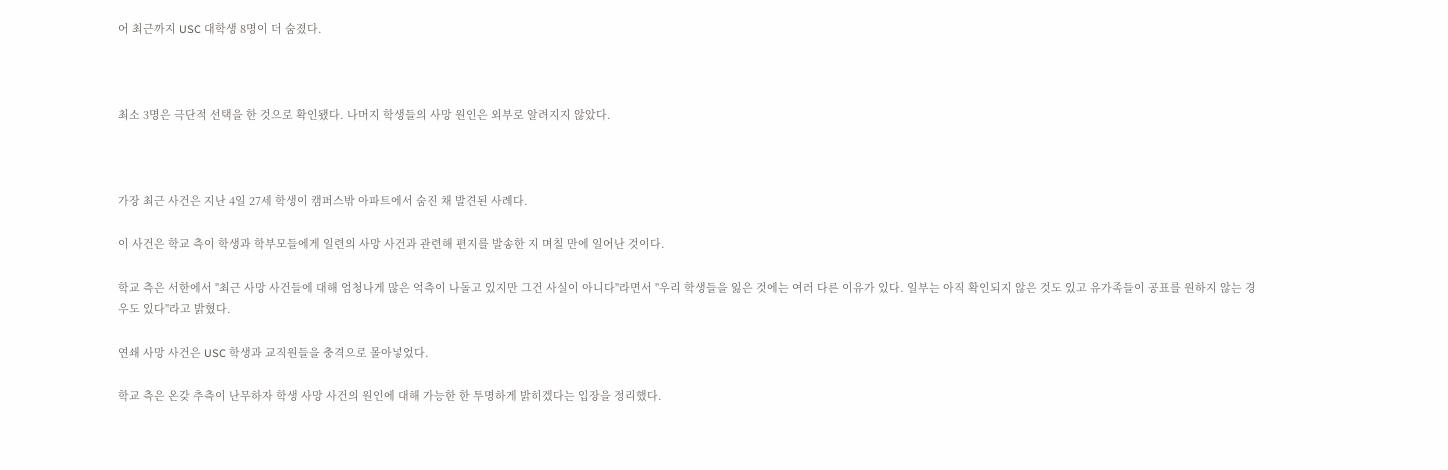어 최근까지 USC 대학생 8명이 더 숨졌다.



최소 3명은 극단적 선택을 한 것으로 확인됐다. 나머지 학생들의 사망 원인은 외부로 알려지지 않았다.



가장 최근 사건은 지난 4일 27세 학생이 캠퍼스밖 아파트에서 숨진 채 발견된 사례다.

이 사건은 학교 측이 학생과 학부모들에게 일련의 사망 사건과 관련해 편지를 발송한 지 며칠 만에 일어난 것이다.

학교 측은 서한에서 "최근 사망 사건들에 대해 엄청나게 많은 억측이 나돌고 있지만 그건 사실이 아니다"라면서 "우리 학생들을 잃은 것에는 여러 다른 이유가 있다. 일부는 아직 확인되지 않은 것도 있고 유가족들이 공표를 원하지 않는 경우도 있다"라고 밝혔다.

연쇄 사망 사건은 USC 학생과 교직원들을 충격으로 몰아넣었다.

학교 측은 온갖 추측이 난무하자 학생 사망 사건의 원인에 대해 가능한 한 투명하게 밝히겠다는 입장을 정리했다.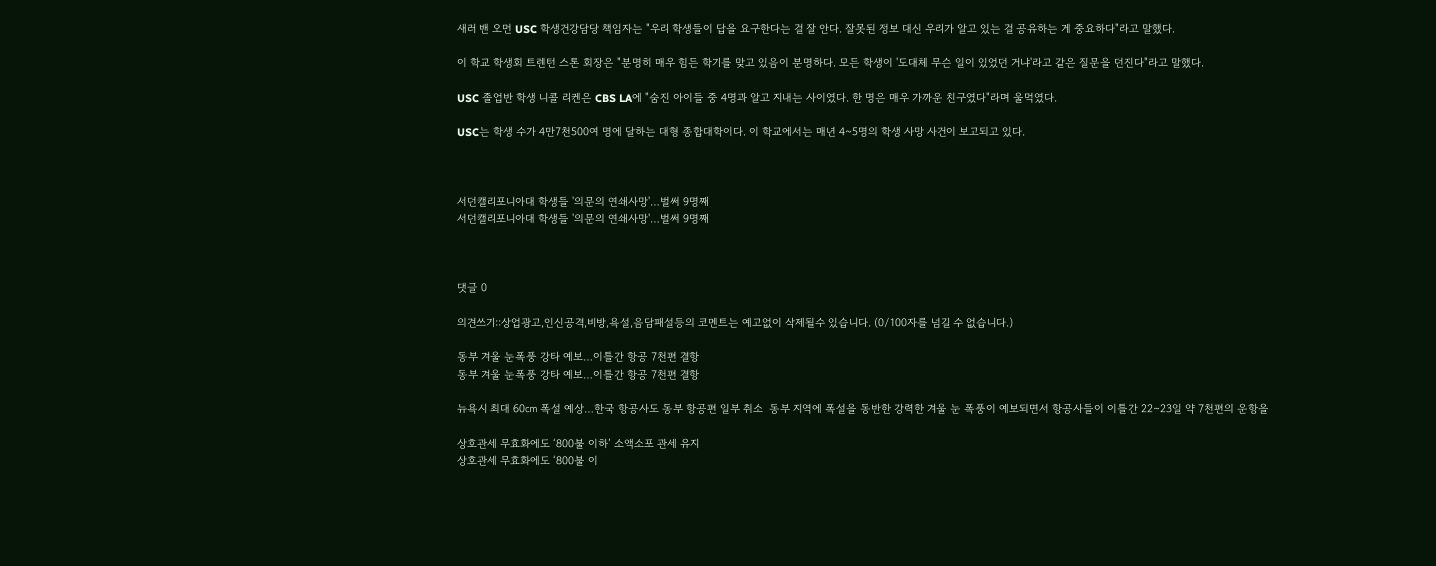새러 밴 오먼 USC 학생건강담당 책임자는 "우리 학생들이 답을 요구한다는 걸 잘 안다. 잘못된 정보 대신 우리가 알고 있는 걸 공유하는 게 중요하다"라고 말했다.

이 학교 학생회 트렌턴 스톤 회장은 "분명히 매우 힘든 학기를 맞고 있음이 분명하다. 모든 학생이 '도대체 무슨 일이 있었던 거냐'라고 같은 질문을 던진다"라고 말했다.

USC 졸업반 학생 니콜 리켄은 CBS LA에 "숨진 아이들 중 4명과 알고 지내는 사이였다. 한 명은 매우 가까운 친구였다"라며 울먹였다.

USC는 학생 수가 4만7천500여 명에 달하는 대형 종합대학이다. 이 학교에서는 매년 4~5명의 학생 사망 사건이 보고되고 있다.



서던캘리포니아대 학생들 '의문의 연쇄사망'…벌써 9명째
서던캘리포니아대 학생들 '의문의 연쇄사망'…벌써 9명째



댓글 0

의견쓰기::상업광고,인신공격,비방,욕설,음담패설등의 코멘트는 예고없이 삭제될수 있습니다. (0/100자를 넘길 수 없습니다.)

동부 겨울 눈폭풍 강타 예보…이틀간 항공 7천편 결항
동부 겨울 눈폭풍 강타 예보…이틀간 항공 7천편 결항

뉴욕시 최대 60㎝ 폭설 예상…한국 항공사도 동부 항공편 일부 취소  동부 지역에 폭설을 동반한 강력한 겨울 눈 폭풍이 예보되면서 항공사들이 이틀간 22∼23일 약 7천편의 운항을

상호관세 무효화에도 ‘800불 이하’ 소액소포 관세 유지
상호관세 무효화에도 ‘800불 이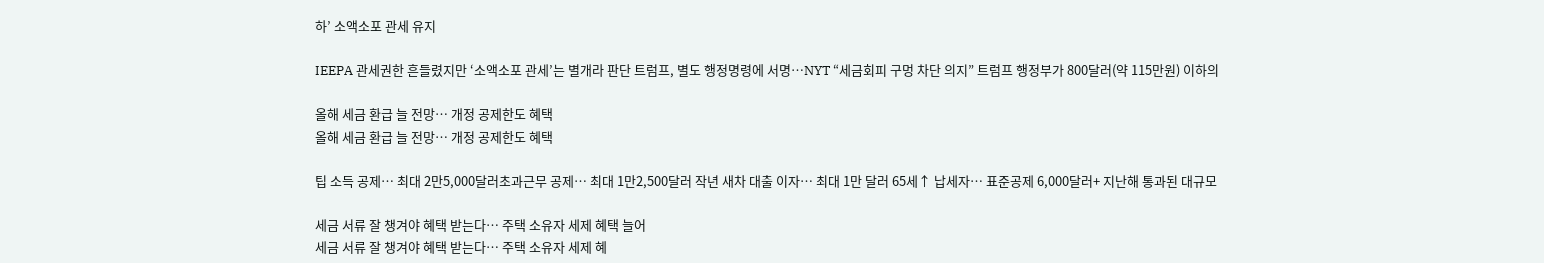하’ 소액소포 관세 유지

IEEPA 관세권한 흔들렸지만 ‘소액소포 관세’는 별개라 판단 트럼프, 별도 행정명령에 서명…NYT “세금회피 구멍 차단 의지” 트럼프 행정부가 800달러(약 115만원) 이하의

올해 세금 환급 늘 전망… 개정 공제한도 혜택
올해 세금 환급 늘 전망… 개정 공제한도 혜택

팁 소득 공제… 최대 2만5,000달러초과근무 공제… 최대 1만2,500달러 작년 새차 대출 이자… 최대 1만 달러 65세↑ 납세자… 표준공제 6,000달러+ 지난해 통과된 대규모

세금 서류 잘 챙겨야 혜택 받는다… 주택 소유자 세제 혜택 늘어
세금 서류 잘 챙겨야 혜택 받는다… 주택 소유자 세제 혜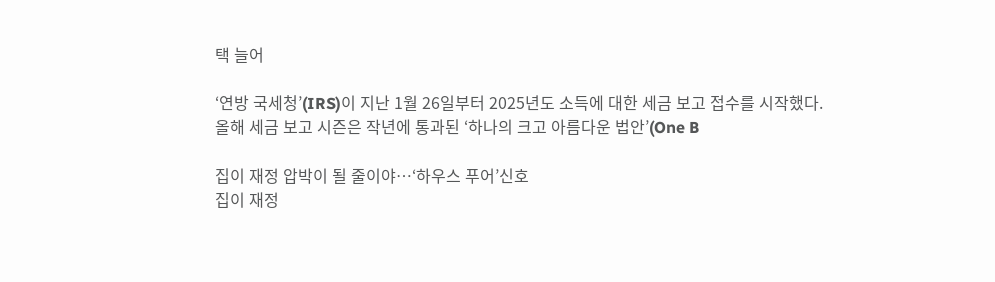택 늘어

‘연방 국세청’(IRS)이 지난 1월 26일부터 2025년도 소득에 대한 세금 보고 접수를 시작했다. 올해 세금 보고 시즌은 작년에 통과된 ‘하나의 크고 아름다운 법안’(One B

집이 재정 압박이 될 줄이야…‘하우스 푸어’신호
집이 재정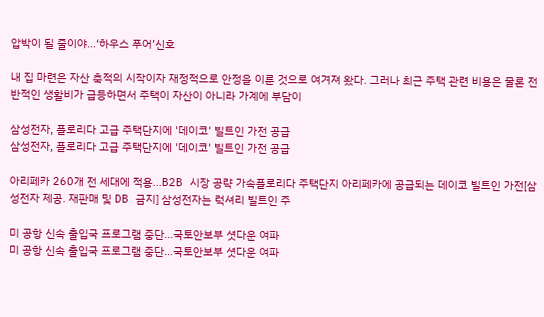압박이 될 줄이야…‘하우스 푸어’신호

내 집 마련은 자산 축적의 시작이자 재정적으로 안정을 이룬 것으로 여겨져 왔다. 그러나 최근 주택 관련 비용은 물론 전반적인 생활비가 급등하면서 주택이 자산이 아니라 가계에 부담이

삼성전자, 플로리다 고급 주택단지에 '데이코' 빌트인 가전 공급
삼성전자, 플로리다 고급 주택단지에 '데이코' 빌트인 가전 공급

아리페카 260개 전 세대에 적용…B2B 시장 공략 가속플로리다 주택단지 아리페카에 공급되는 데이코 빌트인 가전[삼성전자 제공. 재판매 및 DB 금지] 삼성전자는 럭셔리 빌트인 주

미 공항 신속 출입국 프로그램 중단…국토안보부 셧다운 여파
미 공항 신속 출입국 프로그램 중단…국토안보부 셧다운 여파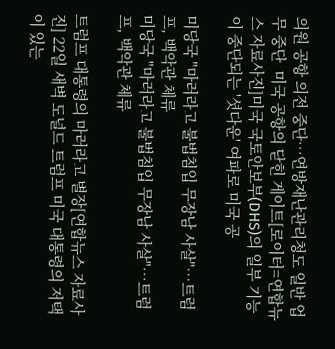의원 공항 의전 중단…연방재난관리청도 일반 업무 중단  미국 공항의 닫힌 게이트[로이터=연합뉴스 자료사진]미국 국토안보부(DHS)의 일부 기능이 중단되는 '셧다운' 여파로 미국 공

미당국 "마러라고 불법침입 무장남 사살"…트럼프, 백악관 체류
미당국 "마러라고 불법침입 무장남 사살"…트럼프, 백악관 체류

트럼프 대통령의 마러라고 별장[연합뉴스 자료사진] 22일 새벽 도널드 트럼프 미국 대통령의 저택이 있는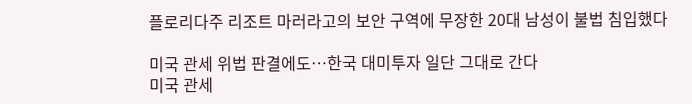플로리다주 리조트 마러라고의 보안 구역에 무장한 20대 남성이 불법 침입했다

미국 관세 위법 판결에도…한국 대미투자 일단 그대로 간다
미국 관세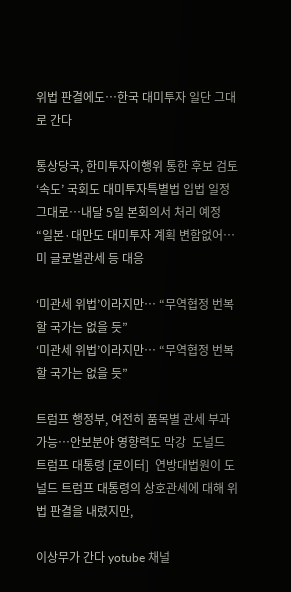위법 판결에도…한국 대미투자 일단 그대로 간다

통상당국, 한미투자이행위 통한 후보 검토 ‘속도’ 국회도 대미투자특별법 입법 일정 그대로…내달 5일 본회의서 처리 예정 “일본·대만도 대미투자 계획 변함없어…미 글로벌관세 등 대응

‘미관세 위법’이라지만… “무역협정 번복할 국가는 없을 듯”
‘미관세 위법’이라지만… “무역협정 번복할 국가는 없을 듯”

트럼프 행정부, 여전히 품목별 관세 부과 가능…안보분야 영향력도 막강  도널드 트럼프 대통령 [로이터]  연방대법원이 도널드 트럼프 대통령의 상호관세에 대해 위법 판결을 내렸지만,

이상무가 간다 yotube 채널